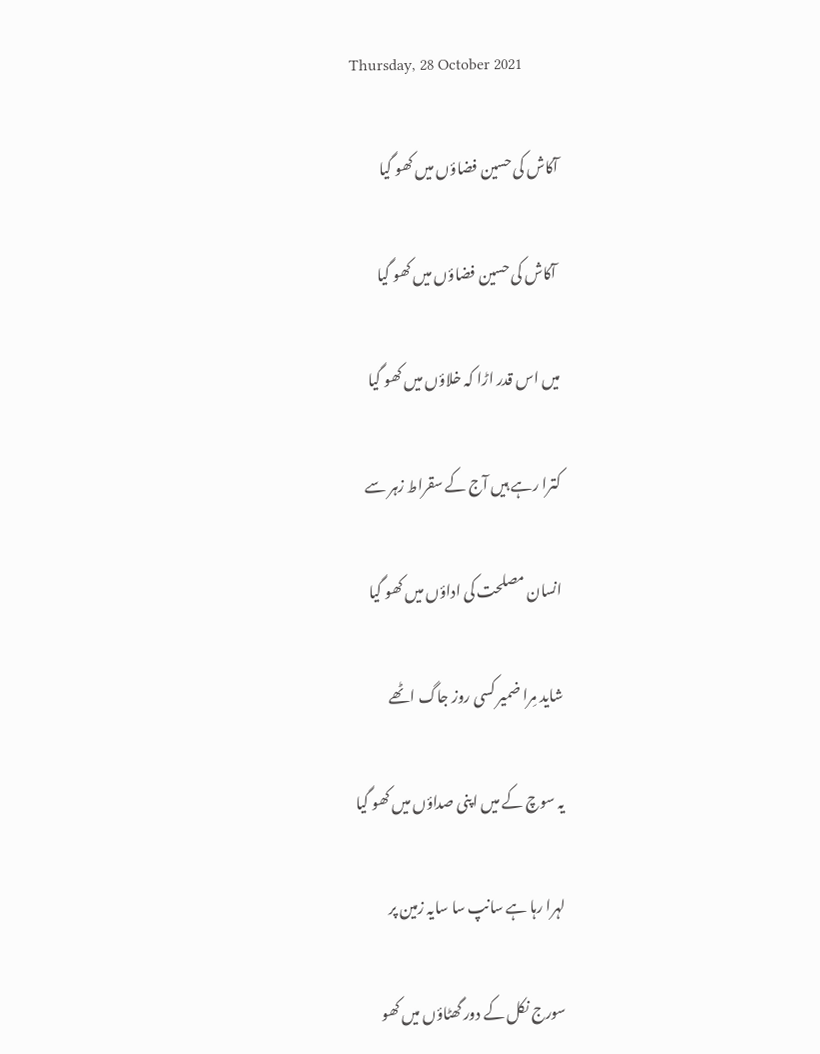Thursday, 28 October 2021

آکاش کی حسین فضاؤں میں کھو گیا

 آکاش کی حسین فضاؤں میں کھو گیا

میں اس قدر اڑا کہ خلاؤں میں کھو گیا

کترا رہے ہیں آج کے سقراط زہر سے

انسان مصلحت کی اداؤں میں کھو گیا

شاید مِرا ضمیر کسی روز جاگ اٹھے

یہ سوچ کے میں اپنی صداؤں میں کھو گیا

لہرا رہا ہے سانپ سا سایہ زمین پر

سورج نکل کے دور گھٹاؤں میں کھو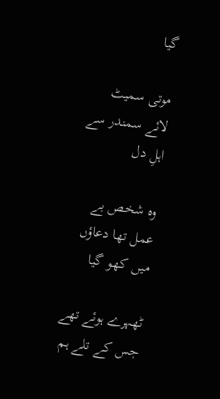گیا

موتی سمیٹ لائے سمندر سے اہلِ دل

وہ شخص بے عمل تھا دعاؤں میں کھو گیا

ٹھہرے ہوئے تھے جس کے تلے ہم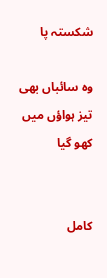شکستہ پا

وہ سائباں بھی تیز ہواؤں میں کھو گیا


کامل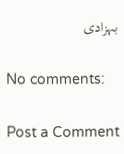بہزادی

No comments:

Post a Comment